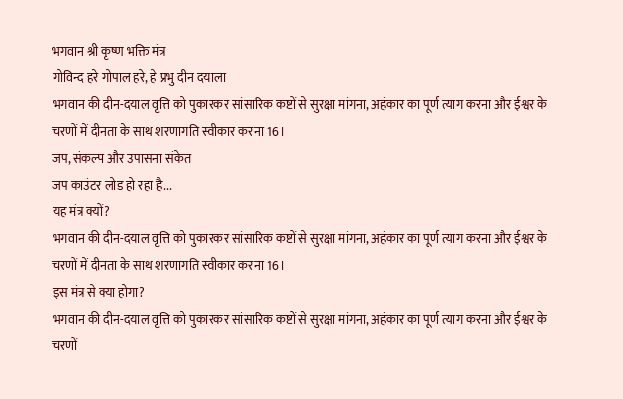भगवान श्री कृष्ण भक्ति मंत्र
गोविन्द हरे गोपाल हरे, हे प्रभु दीन दयाला
भगवान की दीन-दयाल वृत्ति को पुकारकर सांसारिक कष्टों से सुरक्षा मांगना, अहंकार का पूर्ण त्याग करना और ईश्वर के चरणों में दीनता के साथ शरणागति स्वीकार करना 16।
जप, संकल्प और उपासना संकेत
जप काउंटर लोड हो रहा है...
यह मंत्र क्यों?
भगवान की दीन-दयाल वृत्ति को पुकारकर सांसारिक कष्टों से सुरक्षा मांगना, अहंकार का पूर्ण त्याग करना और ईश्वर के चरणों में दीनता के साथ शरणागति स्वीकार करना 16।
इस मंत्र से क्या होगा?
भगवान की दीन-दयाल वृत्ति को पुकारकर सांसारिक कष्टों से सुरक्षा मांगना, अहंकार का पूर्ण त्याग करना और ईश्वर के चरणों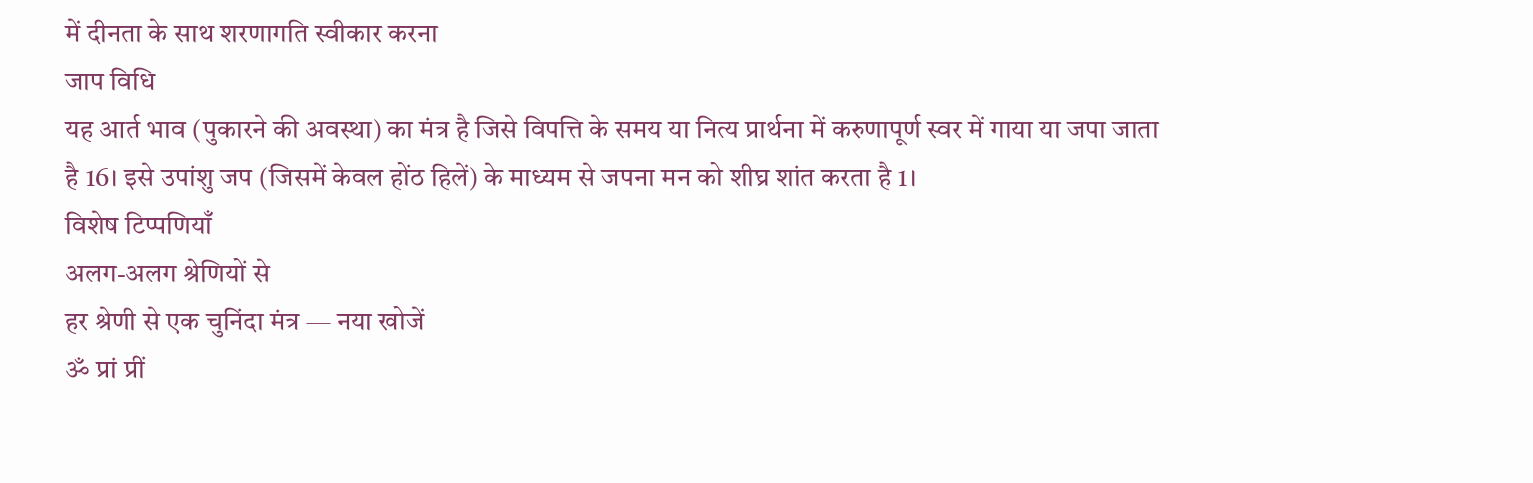में दीनता के साथ शरणागति स्वीकार करना
जाप विधि
यह आर्त भाव (पुकारने की अवस्था) का मंत्र है जिसे विपत्ति के समय या नित्य प्रार्थना में करुणापूर्ण स्वर में गाया या जपा जाता है 16। इसे उपांशु जप (जिसमें केवल होंठ हिलें) के माध्यम से जपना मन को शीघ्र शांत करता है 1।
विशेष टिप्पणियाँ
अलग-अलग श्रेणियों से
हर श्रेणी से एक चुनिंदा मंत्र — नया खोजें
ॐ प्रां प्रीं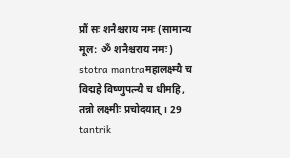प्रौं सः शनैश्चराय नमः (सामान्य मूल: ॐ शनैश्चराय नमः)
stotra mantraमहालक्ष्म्यै च विद्महे विष्णुपत्न्यै च धीमहि, तन्नो लक्ष्मीः प्रचोदयात् । 29
tantrik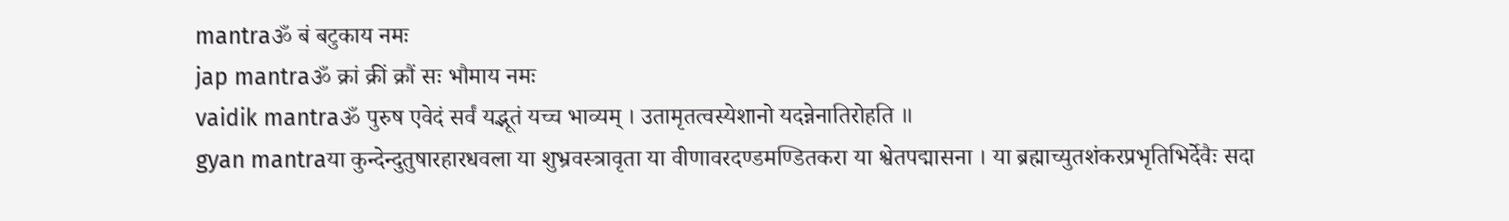mantraॐ बं बटुकाय नमः
jap mantraॐ क्रां क्रीं क्रौं सः भौमाय नमः
vaidik mantraॐ पुरुष एवेदं सर्वं यद्भूतं यच्च भाव्यम् । उतामृतत्वस्येशानो यदन्नेनातिरोहति ॥
gyan mantraया कुन्देन्दुतुषारहारधवला या शुभ्रवस्त्रावृता या वीणावरदण्डमण्डितकरा या श्वेतपद्मासना । या ब्रह्माच्युतशंकरप्रभृतिभिर्देवैः सदा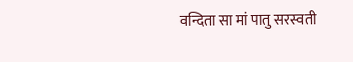वन्दिता सा मां पातु सरस्वती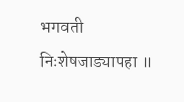भगवती निःशेषजाड्यापहा ॥